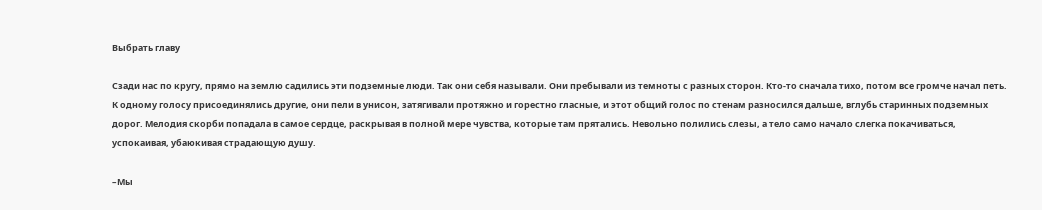Выбрать главу

Сзади нас по кругу, прямо на землю садились эти подземные люди. Так они себя называли. Они пребывали из темноты с разных сторон. Кто-то сначала тихо, потом все громче начал петь. К одному голосу присоединялись другие, они пели в унисон, затягивали протяжно и горестно гласные, и этот общий голос по стенам разносился дальше, вглубь старинных подземных дорог. Мелодия скорби попадала в самое сердце, раскрывая в полной мере чувства, которые там прятались. Невольно полились слезы, а тело само начало слегка покачиваться, успокаивая, убаюкивая страдающую душу.

–Мы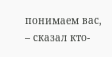понимаем вас, – сказал кто-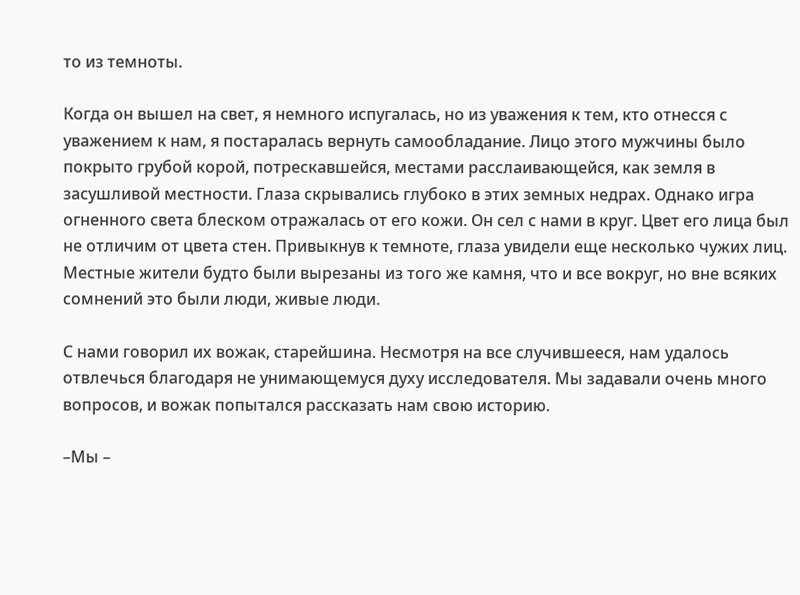то из темноты.

Когда он вышел на свет, я немного испугалась, но из уважения к тем, кто отнесся с уважением к нам, я постаралась вернуть самообладание. Лицо этого мужчины было покрыто грубой корой, потрескавшейся, местами расслаивающейся, как земля в засушливой местности. Глаза скрывались глубоко в этих земных недрах. Однако игра огненного света блеском отражалась от его кожи. Он сел с нами в круг. Цвет его лица был не отличим от цвета стен. Привыкнув к темноте, глаза увидели еще несколько чужих лиц. Местные жители будто были вырезаны из того же камня, что и все вокруг, но вне всяких сомнений это были люди, живые люди.

С нами говорил их вожак, старейшина. Несмотря на все случившееся, нам удалось отвлечься благодаря не унимающемуся духу исследователя. Мы задавали очень много вопросов, и вожак попытался рассказать нам свою историю.

–Мы –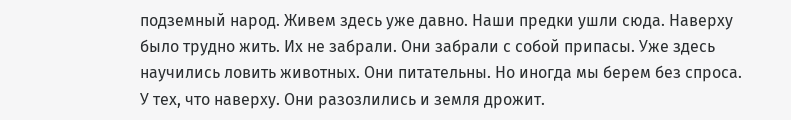подземный народ. Живем здесь уже давно. Наши предки ушли сюда. Наверху было трудно жить. Их не забрали. Они забрали с собой припасы. Уже здесь научились ловить животных. Они питательны. Но иногда мы берем без спроса. У тех, что наверху. Они разозлились и земля дрожит.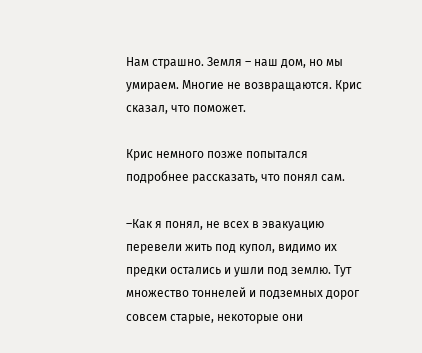Нам страшно. Земля – наш дом, но мы умираем. Многие не возвращаются. Крис сказал, что поможет.

Крис немного позже попытался подробнее рассказать, что понял сам.

–Как я понял, не всех в эвакуацию перевели жить под купол, видимо их предки остались и ушли под землю. Тут множество тоннелей и подземных дорог совсем старые, некоторые они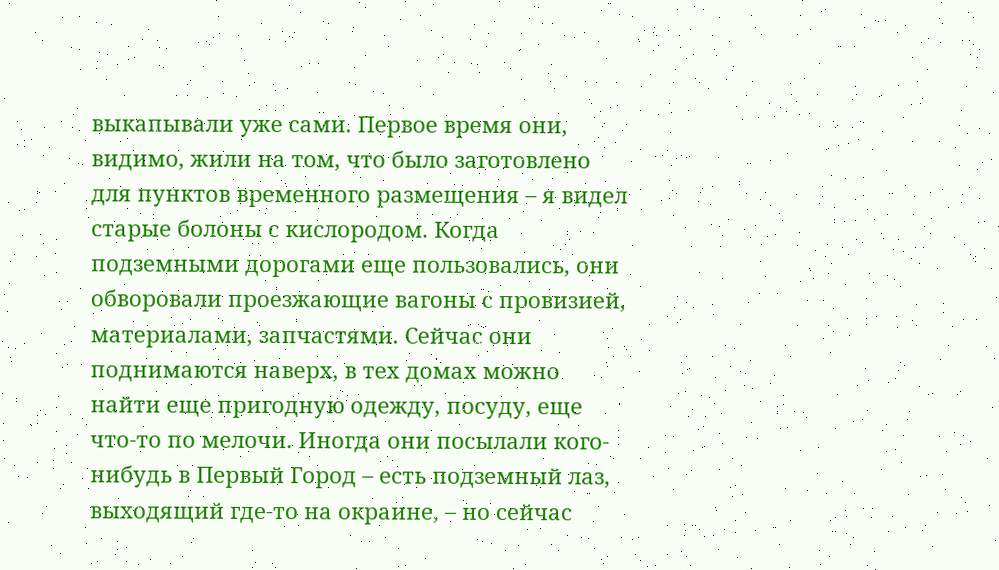выкапывали уже сами. Первое время они, видимо, жили на том, что было заготовлено для пунктов временного размещения – я видел старые болоны с кислородом. Когда подземными дорогами еще пользовались, они обворовали проезжающие вагоны с провизией, материалами, запчастями. Сейчас они поднимаются наверх, в тех домах можно найти еще пригодную одежду, посуду, еще что-то по мелочи. Иногда они посылали кого-нибудь в Первый Город – есть подземный лаз, выходящий где-то на окраине, – но сейчас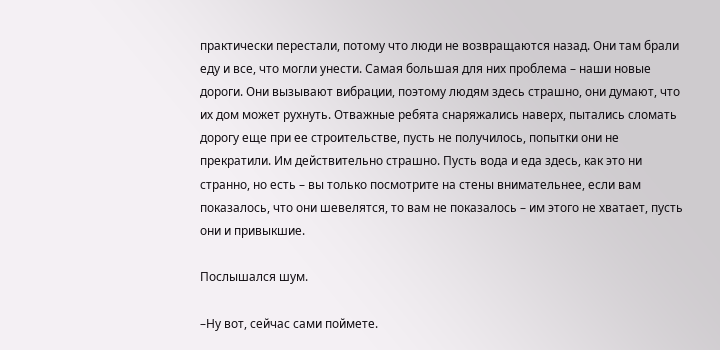практически перестали, потому что люди не возвращаются назад. Они там брали еду и все, что могли унести. Самая большая для них проблема – наши новые дороги. Они вызывают вибрации, поэтому людям здесь страшно, они думают, что их дом может рухнуть. Отважные ребята снаряжались наверх, пытались сломать дорогу еще при ее строительстве, пусть не получилось, попытки они не прекратили. Им действительно страшно. Пусть вода и еда здесь, как это ни странно, но есть – вы только посмотрите на стены внимательнее, если вам показалось, что они шевелятся, то вам не показалось – им этого не хватает, пусть они и привыкшие.

Послышался шум.

–Ну вот, сейчас сами поймете.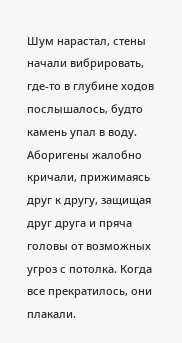Шум нарастал, стены начали вибрировать, где-то в глубине ходов послышалось, будто камень упал в воду. Аборигены жалобно кричали, прижимаясь друг к другу, защищая друг друга и пряча головы от возможных угроз с потолка. Когда все прекратилось, они плакали.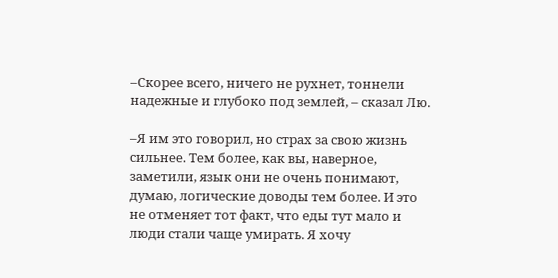–Скорее всего, ничего не рухнет, тоннели надежные и глубоко под землей, – сказал Лю.

–Я им это говорил, но страх за свою жизнь сильнее. Тем более, как вы, наверное, заметили, язык они не очень понимают, думаю, логические доводы тем более. И это не отменяет тот факт, что еды тут мало и люди стали чаще умирать. Я хочу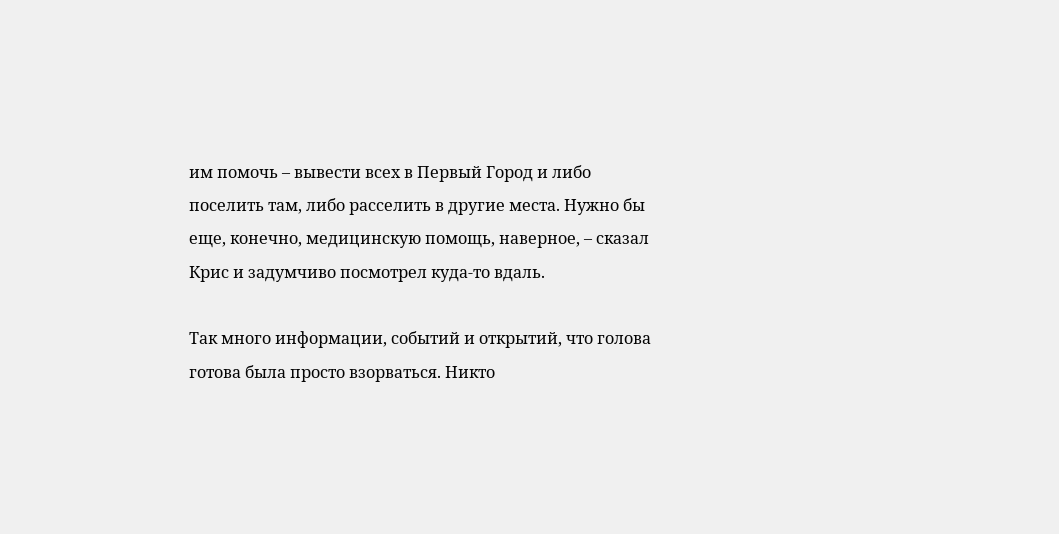им помочь – вывести всех в Первый Город и либо поселить там, либо расселить в другие места. Нужно бы еще, конечно, медицинскую помощь, наверное, – сказал Крис и задумчиво посмотрел куда-то вдаль.

Так много информации, событий и открытий, что голова готова была просто взорваться. Никто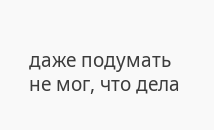даже подумать не мог, что дела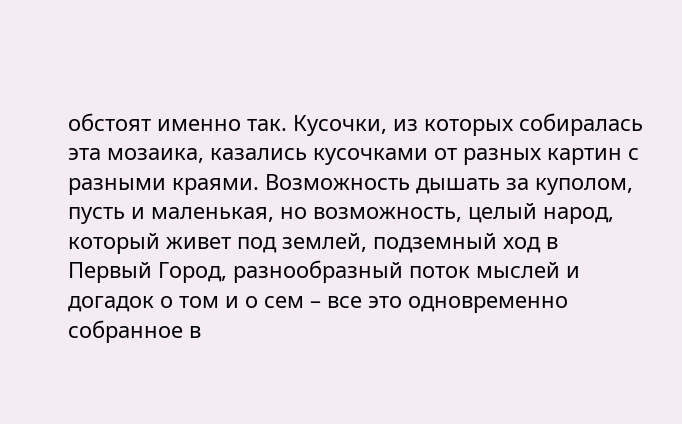обстоят именно так. Кусочки, из которых собиралась эта мозаика, казались кусочками от разных картин с разными краями. Возможность дышать за куполом, пусть и маленькая, но возможность, целый народ, который живет под землей, подземный ход в Первый Город, разнообразный поток мыслей и догадок о том и о сем – все это одновременно собранное в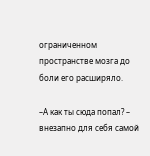ограниченном пространстве мозга до боли его расширяло.

–А как ты сюда попал? – внезапно для себя самой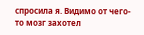спросила я. Видимо от чего-то мозг захотел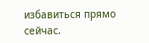избавиться прямо сейчас.